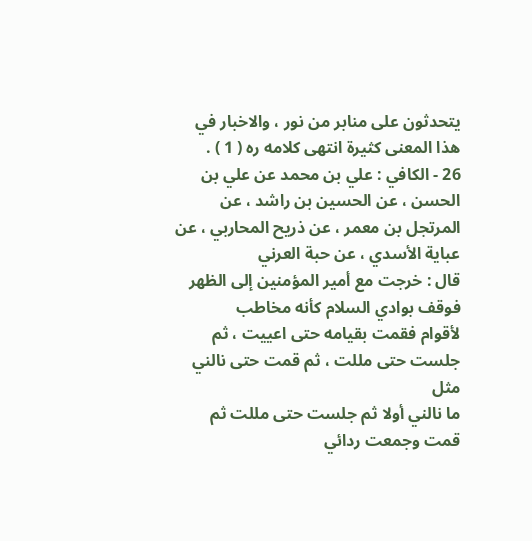يتحدثون على منابر من نور ، والاخبار في هذا المعنى كثيرة انتهى كلامه ره ( 1 ) .
26 - الكافي : علي بن محمد عن علي بن الحسن ، عن الحسين بن راشد ، عن
المرتجل بن معمر ، عن ذريح المحاربي ، عن عباية الأسدي ، عن حبة العرني
قال : خرجت مع أمير المؤمنين إلى الظهر فوقف بوادي السلام كأنه مخاطب
لأقوام فقمت بقيامه حتى اعييت ، ثم جلست حتى مللت ، ثم قمت حتى نالني مثل
ما نالني أولا ثم جلست حتى مللت ثم قمت وجمعت ردائي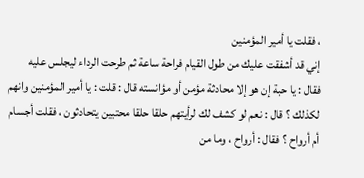، فقلت يا أمير المؤمنين
إني قد أشفقت عليك من طول القيام فراحة ساعة ثم طرحت الرداء ليجلس عليه
فقال : يا حبة إن هو إلا محادثة مؤمن أو مؤانسته قال : قلت : يا أمير المؤمنين وانهم
لكذلك ؟ قال : نعم لو كشف لك لرأيتهم حلقا حلقا محتبين يتحادثون ، فقلت أجسام
أم أرواح ؟ فقال : أرواح ، وما من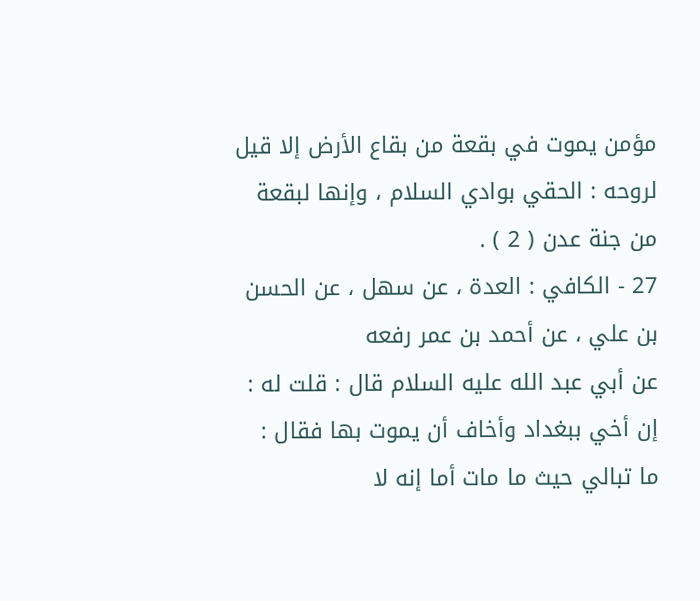مؤمن يموت في بقعة من بقاع الأرض إلا قيل
لروحه : الحقي بوادي السلام ، وإنها لبقعة من جنة عدن ( 2 ) .
27 - الكافي : العدة ، عن سهل ، عن الحسن بن علي ، عن أحمد بن عمر رفعه
عن أبي عبد الله عليه السلام قال : قلت له : إن أخي ببغداد وأخاف أن يموت بها فقال :
ما تبالي حيث ما مات أما إنه لا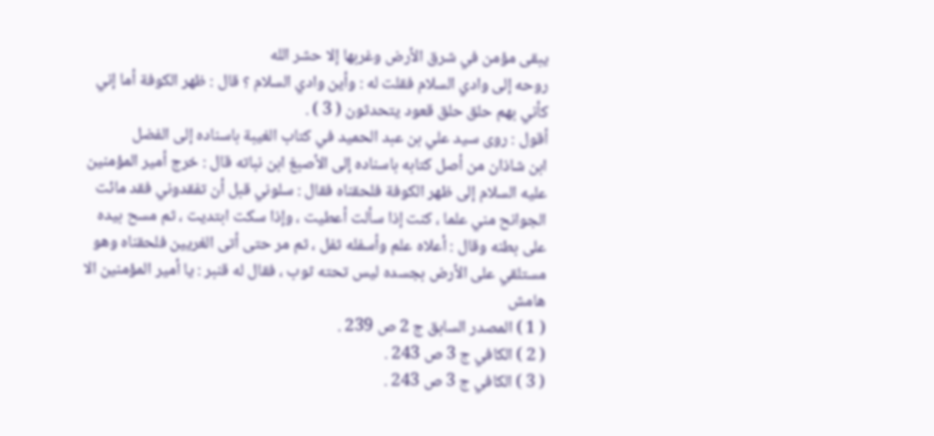يبقى مؤمن في شرق الأرض وغربها إلا حشر الله
روحه إلى وادي السلام فقلت له : وأين وادي السلام ؟ قال : ظهر الكوفة أما إني
كأني بهم حلق حلق قعود يتحدثون ( 3 ) .
أقول : روى سيد علي بن عبد الحميد في كتاب الغيبة باسناده إلى الفضل
ابن شاذان من أصل كتابه باسناده إلى الأصبغ ابن نباته قال : خرج أمير المؤمنين
عليه السلام إلى ظهر الكوفة فلحقناه فقال : سلوني قبل أن تفقدوني فقد مائت
الجوانح مني علما ، كنت إذا سألت أعطيت ، وإذا سكت ابتديت ، ثم مسح بيده
على بطنه وقال : أعلاه علم وأسفله ثفل ، ثم مر حتى أتى الغريين فلحقناه وهو
مستلقي على الأرض بجسده ليس تحته ثوب ، فقال له قنبر : يا أمير المؤمنين الا
هامش
( 1 ) المصدر السابق ج 2 ص 239 .
( 2 ) الكافي ج 3 ص 243 .
( 3 ) الكافي ج 3 ص 243 .